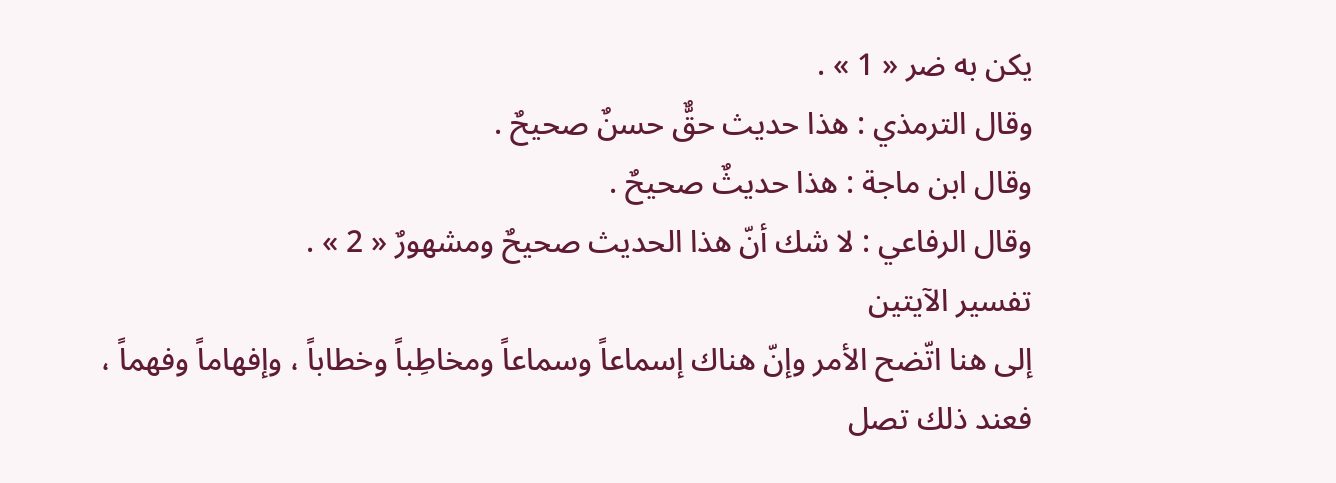يكن به ضر « 1 » .
وقال الترمذي : هذا حديث حقٌّ حسنٌ صحيحٌ .
وقال ابن ماجة : هذا حديثٌ صحيحٌ .
وقال الرفاعي : لا شك أنّ هذا الحديث صحيحٌ ومشهورٌ « 2 » .
تفسير الآيتين
إلى هنا اتّضح الأمر وإنّ هناك إسماعاً وسماعاً ومخاطِباً وخطاباً ، وإفهاماً وفهماً ، فعند ذلك تصل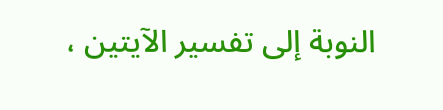النوبة إلى تفسير الآيتين ،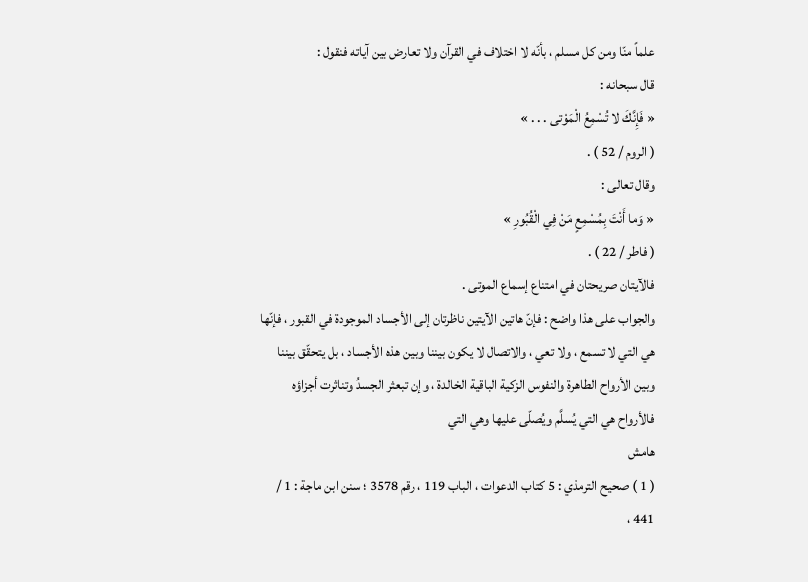علماً منّا ومن كل مسلم ، بأنّه لا اختلاف في القرآن ولا تعارض بين آياته فنقول :
قال سبحانه :
« فَإِنَّكَ لا تُسْمِعُ الْمَوْتى . . . »
( الروم / 52 ) .
وقال تعالى :
« وَما أَنْتَ بِمُسْمِعٍ مَنْ فِي الْقُبُورِ »
( فاطر / 22 ) .
فالآيتان صريحتان في امتناع إسماع الموتى .
والجواب على هذا واضح : فإنّ هاتين الآيتين ناظرتان إلى الأجساد الموجودة في القبور ، فإنّها هي التي لا تسمع ، ولا تعي ، والاتصال لا يكون بيننا وبين هذه الأجساد ، بل يتحقّق بيننا وبين الأرواح الطاهرة والنفوس الزكية الباقية الخالدة ، وإن تبعثر الجسدُ وتناثرت أجزاؤه فالأرواح هي التي يُسلَّم ويُصلّى عليها وهي التي
هامش
( 1 ) صحيح الترمذي : 5 كتاب الدعوات ، الباب 119 ، رقم 3578 ؛ سنن ابن ماجة : 1 / 441 ،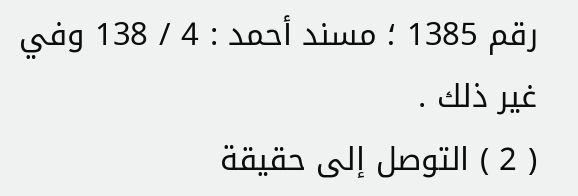رقم 1385 ؛ مسند أحمد : 4 / 138 وفي غير ذلك .
( 2 ) التوصل إلى حقيقة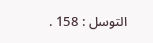التوسل : 158 .